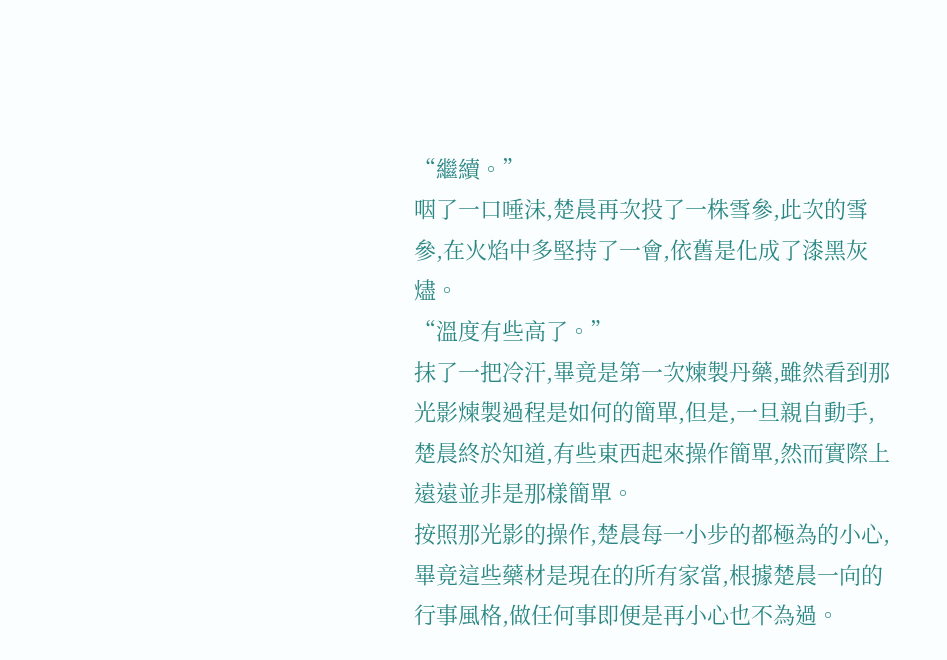“繼續。”
咽了一口唾沫,楚晨再次投了一株雪參,此次的雪參,在火焰中多堅持了一會,依舊是化成了漆黑灰燼。
“溫度有些高了。”
抹了一把冷汗,畢竟是第一次煉製丹藥,雖然看到那光影煉製過程是如何的簡單,但是,一旦親自動手,楚晨終於知道,有些東西起來操作簡單,然而實際上遠遠並非是那樣簡單。
按照那光影的操作,楚晨每一小步的都極為的小心,畢竟這些藥材是現在的所有家當,根據楚晨一向的行事風格,做任何事即便是再小心也不為過。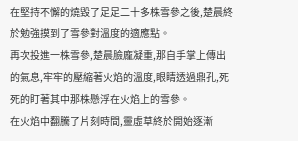在堅持不懈的燒毀了足足二十多株雪參之後,楚晨終於勉強摸到了雪參對溫度的適應點。
再次投進一株雪參,楚晨臉龐凝重,那自手掌上傳出的氣息,牢牢的壓縮著火焰的溫度,眼睛透過鼎孔,死死的盯著其中那株懸浮在火焰上的雪參。
在火焰中翻騰了片刻時間,靈虛草終於開始逐漸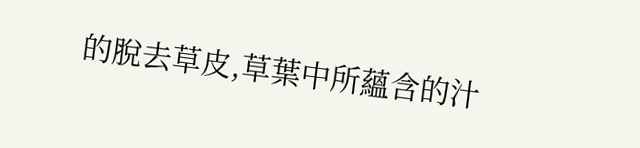的脫去草皮,草葉中所蘊含的汁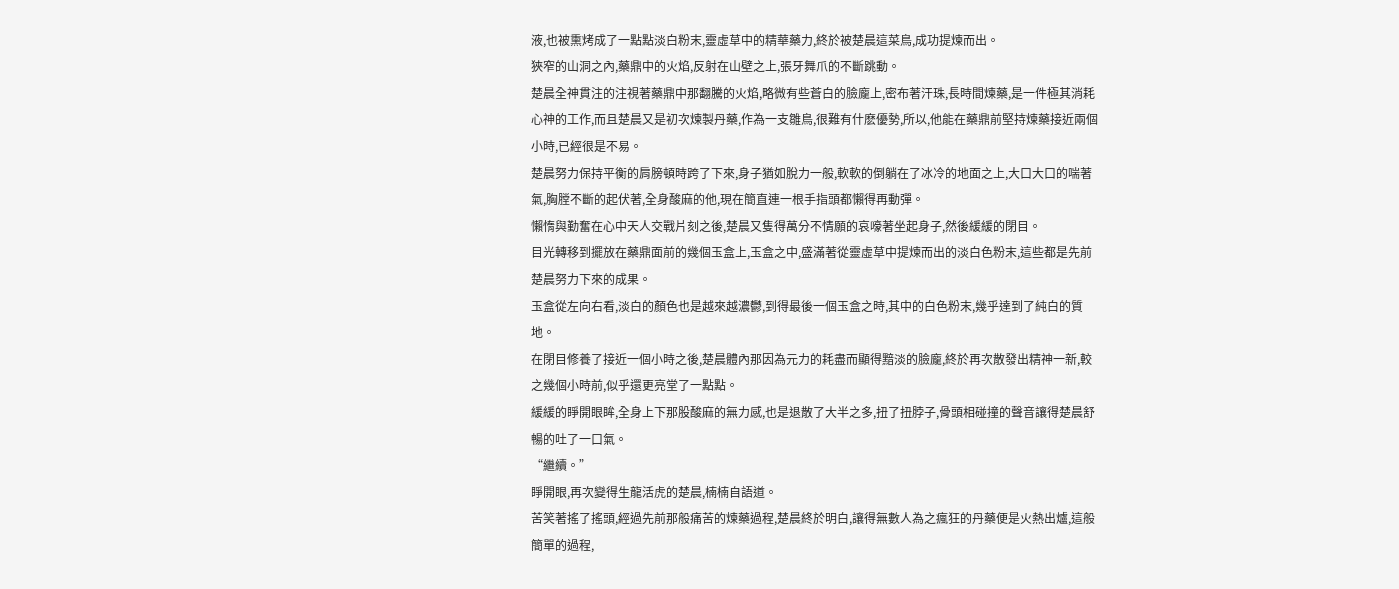液,也被熏烤成了一點點淡白粉末,靈虛草中的精華藥力,終於被楚晨這菜鳥,成功提煉而出。
狹窄的山洞之內,藥鼎中的火焰,反射在山壁之上,張牙舞爪的不斷跳動。
楚晨全神貫注的注視著藥鼎中那翻騰的火焰,略微有些蒼白的臉龐上,密布著汗珠,長時間煉藥,是一件極其消耗心神的工作,而且楚晨又是初次煉製丹藥,作為一支雛鳥,很難有什麽優勢,所以,他能在藥鼎前堅持煉藥接近兩個小時,已經很是不易。
楚晨努力保持平衡的肩膀頓時跨了下來,身子猶如脫力一般,軟軟的倒躺在了冰冷的地面之上,大口大口的喘著氣,胸膛不斷的起伏著,全身酸麻的他,現在簡直連一根手指頭都懶得再動彈。
懶惰與勤奮在心中天人交戰片刻之後,楚晨又隻得萬分不情願的哀嚎著坐起身子,然後緩緩的閉目。
目光轉移到擺放在藥鼎面前的幾個玉盒上,玉盒之中,盛滿著從靈虛草中提煉而出的淡白色粉末,這些都是先前楚晨努力下來的成果。
玉盒從左向右看,淡白的顏色也是越來越濃鬱,到得最後一個玉盒之時,其中的白色粉末,幾乎達到了純白的質地。
在閉目修養了接近一個小時之後,楚晨體內那因為元力的耗盡而顯得黯淡的臉龐,終於再次散發出精神一新,較之幾個小時前,似乎還更亮堂了一點點。
緩緩的睜開眼眸,全身上下那股酸麻的無力感,也是退散了大半之多,扭了扭脖子,骨頭相碰撞的聲音讓得楚晨舒暢的吐了一口氣。
“繼續。”
睜開眼,再次變得生龍活虎的楚晨,楠楠自語道。
苦笑著搖了搖頭,經過先前那般痛苦的煉藥過程,楚晨終於明白,讓得無數人為之瘋狂的丹藥便是火熱出爐,這般簡單的過程,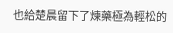也給楚晨留下了煉藥極為輕松的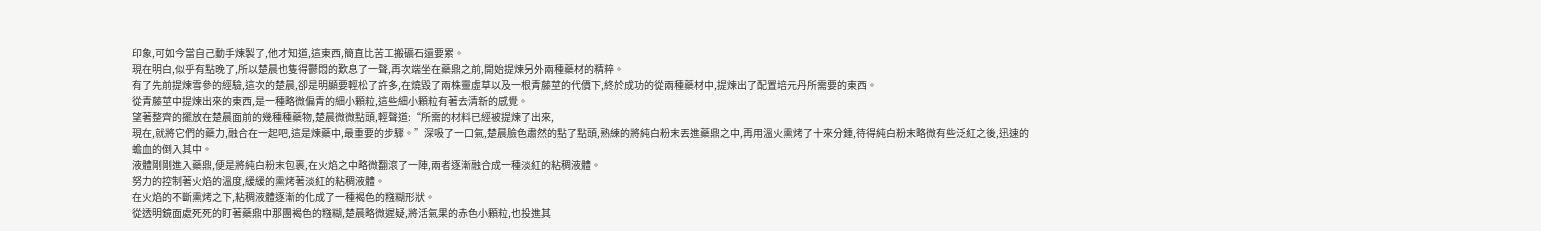印象,可如今當自己動手煉製了,他才知道,這東西,簡直比苦工搬礦石還要累。
現在明白,似乎有點晚了,所以楚晨也隻得鬱悶的歎息了一聲,再次端坐在藥鼎之前,開始提煉另外兩種藥材的精粹。
有了先前提煉雪參的經驗,這次的楚晨,卻是明顯要輕松了許多,在燒毀了兩株靈虛草以及一根青藤莖的代價下,終於成功的從兩種藥材中,提煉出了配置培元丹所需要的東西。
從青藤莖中提煉出來的東西,是一種略微偏青的細小顆粒,這些細小顆粒有著去清新的感覺。
望著整齊的擺放在楚晨面前的幾種種藥物,楚晨微微點頭,輕聲道:“所需的材料已經被提煉了出來,
現在,就將它們的藥力,融合在一起吧,這是煉藥中,最重要的步驟。”深吸了一口氣,楚晨臉色肅然的點了點頭,熟練的將純白粉末丟進藥鼎之中,再用溫火熏烤了十來分鍾,待得純白粉末略微有些泛紅之後,迅速的蟾血的倒入其中。
液體剛剛進入藥鼎,便是將純白粉末包裹,在火焰之中略微翻滾了一陣,兩者逐漸融合成一種淡紅的粘稠液體。
努力的控制著火焰的溫度,緩緩的熏烤著淡紅的粘稠液體。
在火焰的不斷熏烤之下,粘稠液體逐漸的化成了一種褐色的糨糊形狀。
從透明鏡面處死死的盯著藥鼎中那團褐色的糨糊,楚晨略微遲疑,將活氣果的赤色小顆粒,也投進其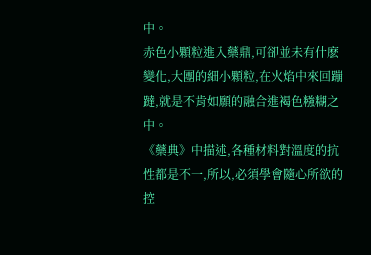中。
赤色小顆粒進入藥鼎,可卻並未有什麽變化,大團的細小顆粒,在火焰中來回蹦躂,就是不肯如願的融合進褐色糨糊之中。
《藥典》中描述,各種材料對溫度的抗性都是不一,所以,必須學會隨心所欲的控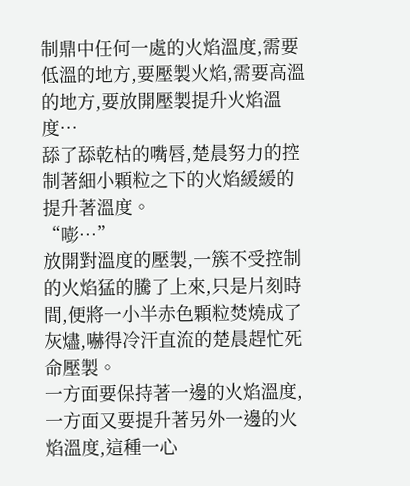制鼎中任何一處的火焰溫度,需要低溫的地方,要壓製火焰,需要高溫的地方,要放開壓製提升火焰溫度…
舔了舔乾枯的嘴唇,楚晨努力的控制著細小顆粒之下的火焰緩緩的提升著溫度。
“嘭…”
放開對溫度的壓製,一簇不受控制的火焰猛的騰了上來,只是片刻時間,便將一小半赤色顆粒焚燒成了灰燼,嚇得冷汗直流的楚晨趕忙死命壓製。
一方面要保持著一邊的火焰溫度,一方面又要提升著另外一邊的火焰溫度,這種一心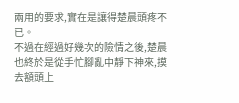兩用的要求,實在是讓得楚晨頭疼不已。
不過在經過好幾次的險情之後,楚晨也終於是從手忙腳亂中靜下神來,摸去額頭上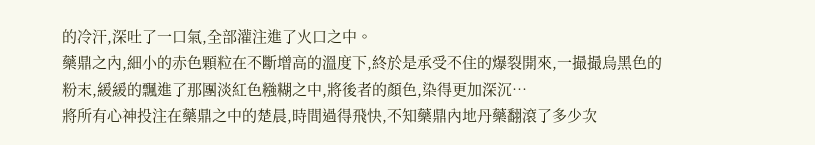的冷汗,深吐了一口氣,全部灌注進了火口之中。
藥鼎之內,細小的赤色顆粒在不斷增高的溫度下,終於是承受不住的爆裂開來,一撮撮烏黑色的粉末,緩緩的飄進了那團淡紅色糨糊之中,將後者的顏色,染得更加深沉…
將所有心神投注在藥鼎之中的楚晨,時間過得飛快,不知藥鼎內地丹藥翻滾了多少次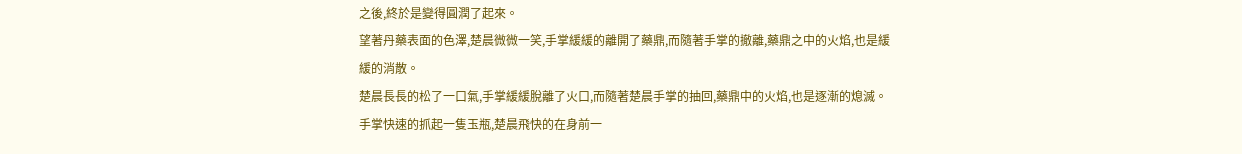之後,終於是變得圓潤了起來。
望著丹藥表面的色澤,楚晨微微一笑,手掌緩緩的離開了藥鼎,而隨著手掌的撤離,藥鼎之中的火焰,也是緩緩的消散。
楚晨長長的松了一口氣,手掌緩緩脫離了火口,而隨著楚晨手掌的抽回,藥鼎中的火焰,也是逐漸的熄滅。
手掌快速的抓起一隻玉瓶,楚晨飛快的在身前一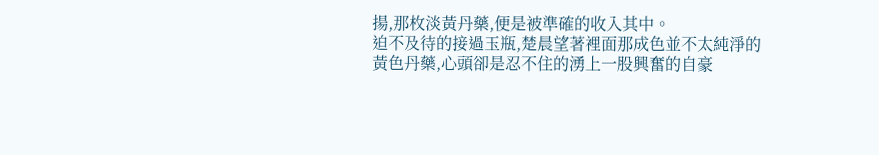揚,那枚淡黃丹藥,便是被準確的收入其中。
迫不及待的接過玉瓶,楚晨望著裡面那成色並不太純淨的黃色丹藥,心頭卻是忍不住的湧上一股興奮的自豪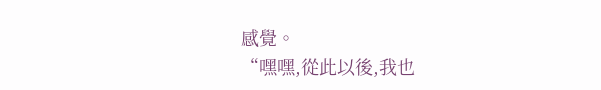感覺。
“嘿嘿,從此以後,我也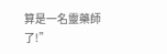算是一名靈藥師了!”